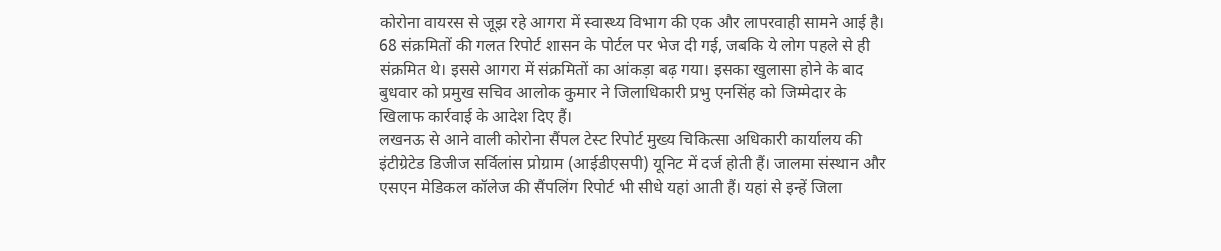कोरोना वायरस से जूझ रहे आगरा में स्वास्थ्य विभाग की एक और लापरवाही सामने आई है। 68 संक्रमितों की गलत रिपोर्ट शासन के पोर्टल पर भेज दी गई, जबकि ये लोग पहले से ही संक्रमित थे। इससे आगरा में संक्रमितों का आंकड़ा बढ़ गया। इसका खुलासा होने के बाद बुधवार को प्रमुख सचिव आलोक कुमार ने जिलाधिकारी प्रभु एनसिंह को जिम्मेदार के खिलाफ कार्रवाई के आदेश दिए हैं।
लखनऊ से आने वाली कोरोना सैंपल टेस्ट रिपोर्ट मुख्य चिकित्सा अधिकारी कार्यालय की इंटीग्रेटेड डिजीज सर्विलांस प्रोग्राम (आईडीएसपी) यूनिट में दर्ज होती हैं। जालमा संस्थान और एसएन मेडिकल कॉलेज की सैंपलिंग रिपोर्ट भी सीधे यहां आती हैं। यहां से इन्हें जिला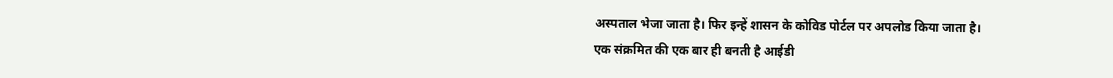अस्पताल भेजा जाता है। फिर इन्हें शासन के कोविड पोर्टल पर अपलोड किया जाता है।
एक संक्रमित की एक बार ही बनती है आईडी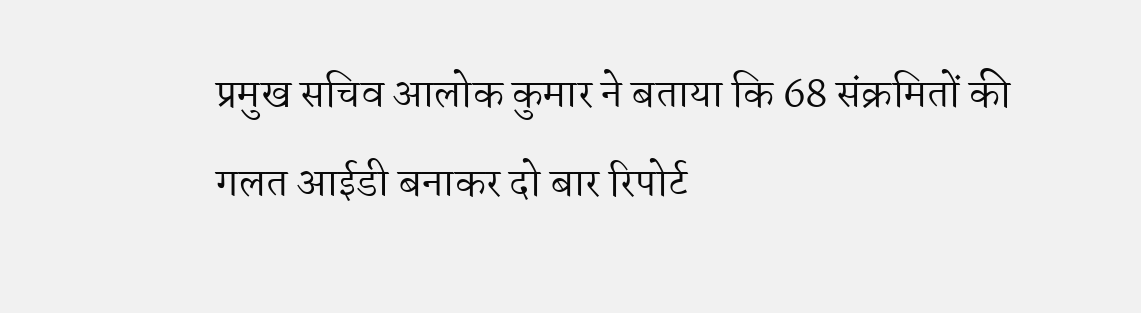प्रमुख सचिव आलोक कुमार ने बताया कि 68 संक्रमितों की गलत आईडी बनाकर दो बार रिपोर्ट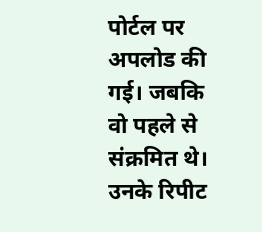पोर्टल पर अपलोड की गई। जबकि वो पहले से संक्रमित थे। उनके रिपीट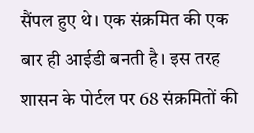सैंपल हुए थे। एक संक्रमित की एक बार ही आईडी बनती है। इस तरह शासन के पोर्टल पर 68 संक्रमितों की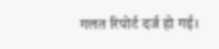गलत रिपोर्ट दर्ज हो गई।